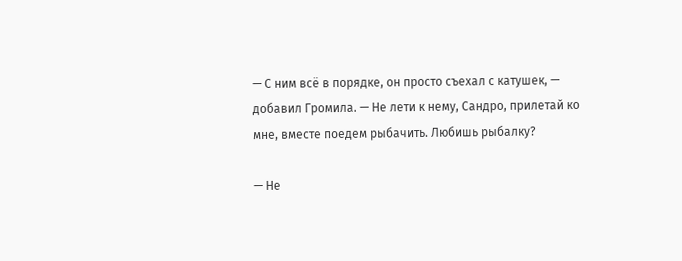— С ним всё в порядке, он просто съехал с катушек, — добавил Громила. — Не лети к нему, Сандро, прилетай ко мне, вместе поедем рыбачить. Любишь рыбалку?

— Не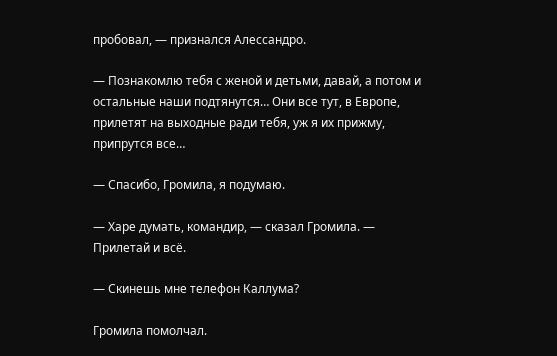пробовал, — признался Алессандро.

— Познакомлю тебя с женой и детьми, давай, а потом и остальные наши подтянутся… Они все тут, в Европе, прилетят на выходные ради тебя, уж я их прижму, припрутся все…

— Спасибо, Громила, я подумаю.

— Харе думать, командир, — сказал Громила. — Прилетай и всё.

— Скинешь мне телефон Каллума?

Громила помолчал.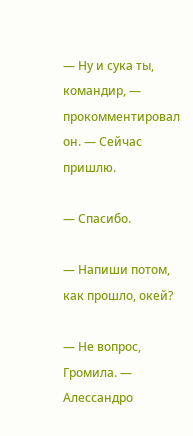— Ну и сука ты, командир, — прокомментировал он. — Сейчас пришлю.

— Спасибо.

— Напиши потом, как прошло, окей?

— Не вопрос, Громила. — Алессандро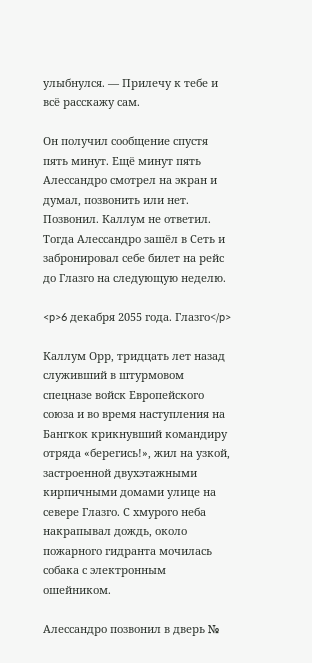улыбнулся. — Прилечу к тебе и всё расскажу сам.

Он получил сообщение спустя пять минут. Ещё минут пять Алессандро смотрел на экран и думал, позвонить или нет. Позвонил. Каллум не ответил. Тогда Алессандро зашёл в Сеть и забронировал себе билет на рейс до Глазго на следующую неделю.

<p>6 декабря 2055 года. Глазго</p>

Каллум Орр, тридцать лет назад служивший в штурмовом спецназе войск Европейского союза и во время наступления на Бангкок крикнувший командиру отряда «берегись!», жил на узкой, застроенной двухэтажными кирпичными домами улице на севере Глазго. С хмурого неба накрапывал дождь, около пожарного гидранта мочилась собака с электронным ошейником.

Алессандро позвонил в дверь №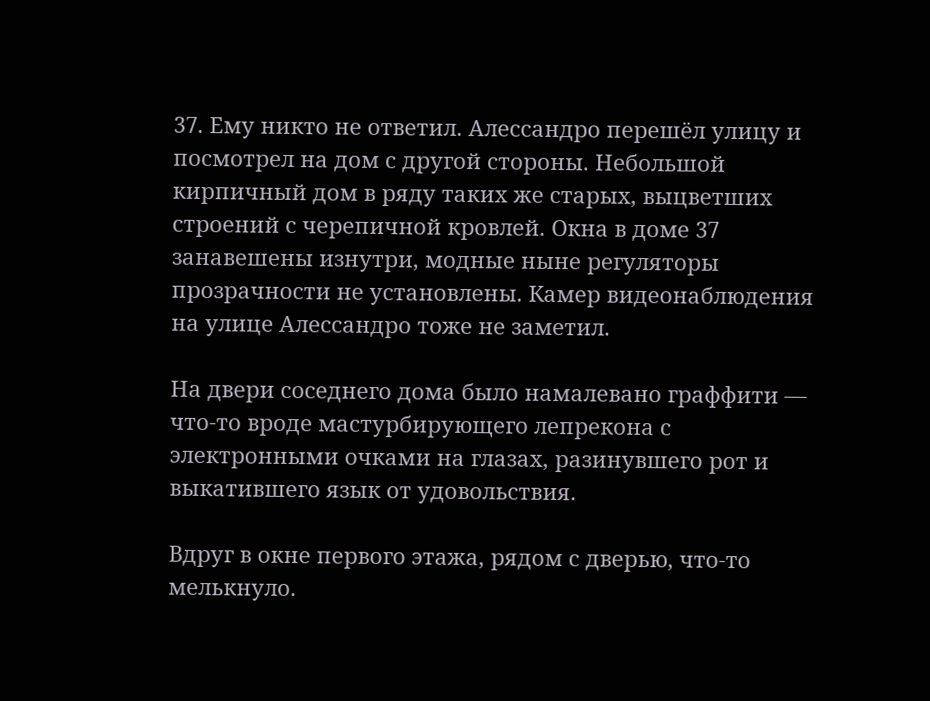37. Ему никто не ответил. Алессандро перешёл улицу и посмотрел на дом с другой стороны. Небольшой кирпичный дом в ряду таких же старых, выцветших строений с черепичной кровлей. Окна в доме 37 занавешены изнутри, модные ныне регуляторы прозрачности не установлены. Камер видеонаблюдения на улице Алессандро тоже не заметил.

На двери соседнего дома было намалевано граффити — что-то вроде мастурбирующего лепрекона с электронными очками на глазах, разинувшего рот и выкатившего язык от удовольствия.

Вдруг в окне первого этажа, рядом с дверью, что-то мелькнуло.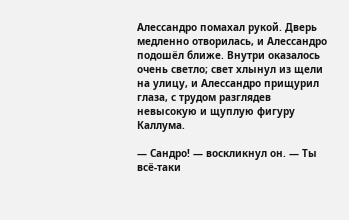Алессандро помахал рукой. Дверь медленно отворилась, и Алессандро подошёл ближе. Внутри оказалось очень светло; свет хлынул из щели на улицу, и Алессандро прищурил глаза, с трудом разглядев невысокую и щуплую фигуру Каллума.

— Сандро! — воскликнул он. — Ты всё-таки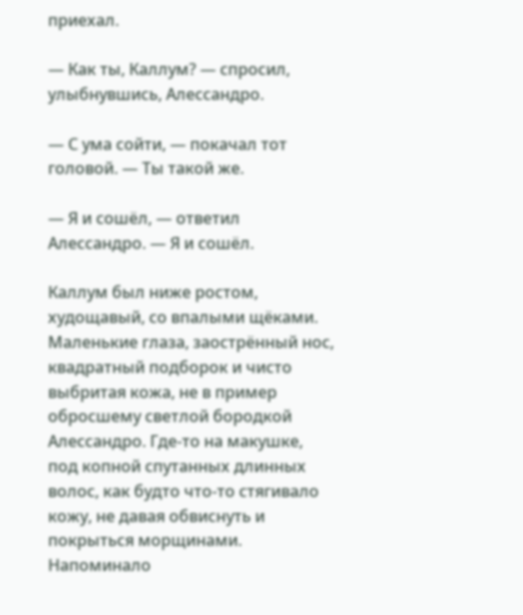приехал.

— Как ты, Каллум? — спросил, улыбнувшись, Алессандро.

— С ума сойти, — покачал тот головой. — Ты такой же.

— Я и сошёл, — ответил Алессандро. — Я и сошёл.

Каллум был ниже ростом, худощавый, со впалыми щёками. Маленькие глаза, заострённый нос, квадратный подборок и чисто выбритая кожа, не в пример обросшему светлой бородкой Алессандро. Где-то на макушке, под копной спутанных длинных волос, как будто что-то стягивало кожу, не давая обвиснуть и покрыться морщинами. Напоминало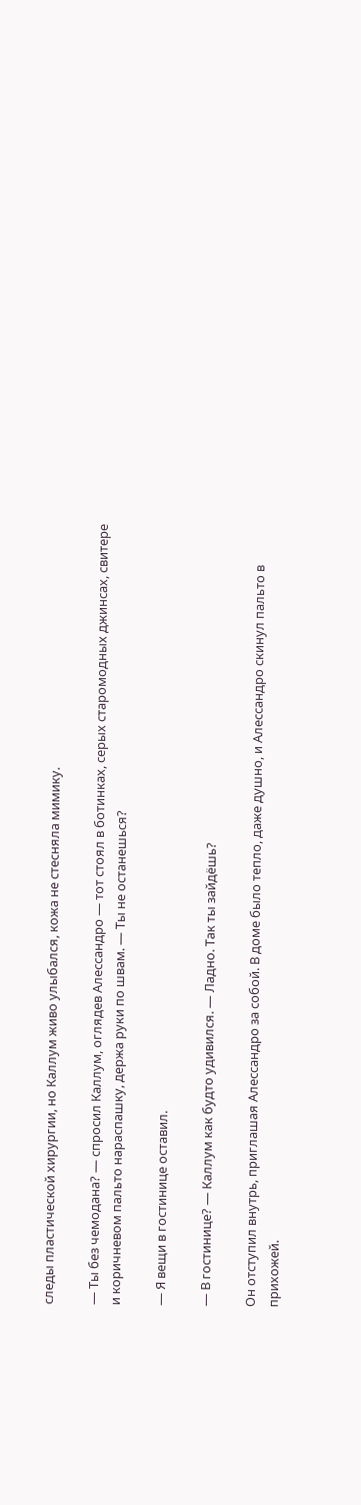следы пластической хирургии, но Каллум живо улыбался, кожа не стесняла мимику.

— Ты без чемодана? — спросил Каллум, оглядев Алессандро — тот стоял в ботинках, серых старомодных джинсах, свитере и коричневом пальто нараспашку, держа руки по швам. — Ты не останешься?

— Я вещи в гостинице оставил.

— В гостинице? — Каллум как будто удивился. — Ладно. Так ты зайдёшь?

Он отступил внутрь, приглашая Алессандро за собой. В доме было тепло, даже душно, и Алессандро скинул пальто в прихожей.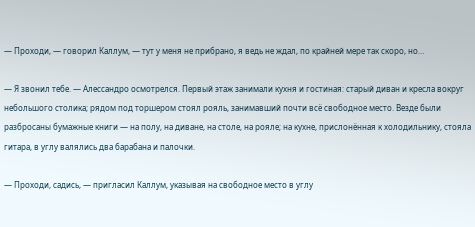— Проходи, — говорил Каллум, — тут у меня не прибрано, я ведь не ждал, по крайней мере так скоро, но…

— Я звонил тебе. — Алессандро осмотрелся. Первый этаж занимали кухня и гостиная: старый диван и кресла вокруг небольшого столика; рядом под торшером стоял рояль, занимавший почти всё свободное место. Везде были разбросаны бумажные книги — на полу, на диване, на столе, на рояле; на кухне, прислонённая к холодильнику, стояла гитара, в углу валялись два барабана и палочки.

— Проходи, садись, — пригласил Каллум, указывая на свободное место в углу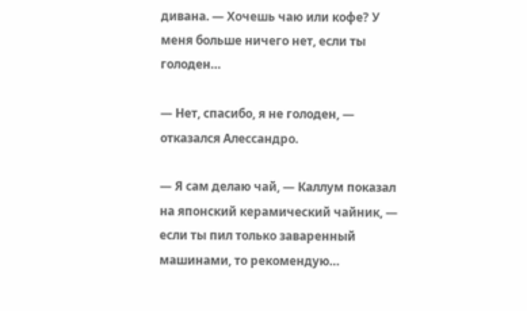дивана. — Хочешь чаю или кофе? У меня больше ничего нет, если ты голоден…

— Нет, спасибо, я не голоден, — отказался Алессандро.

— Я сам делаю чай, — Каллум показал на японский керамический чайник, — если ты пил только заваренный машинами, то рекомендую…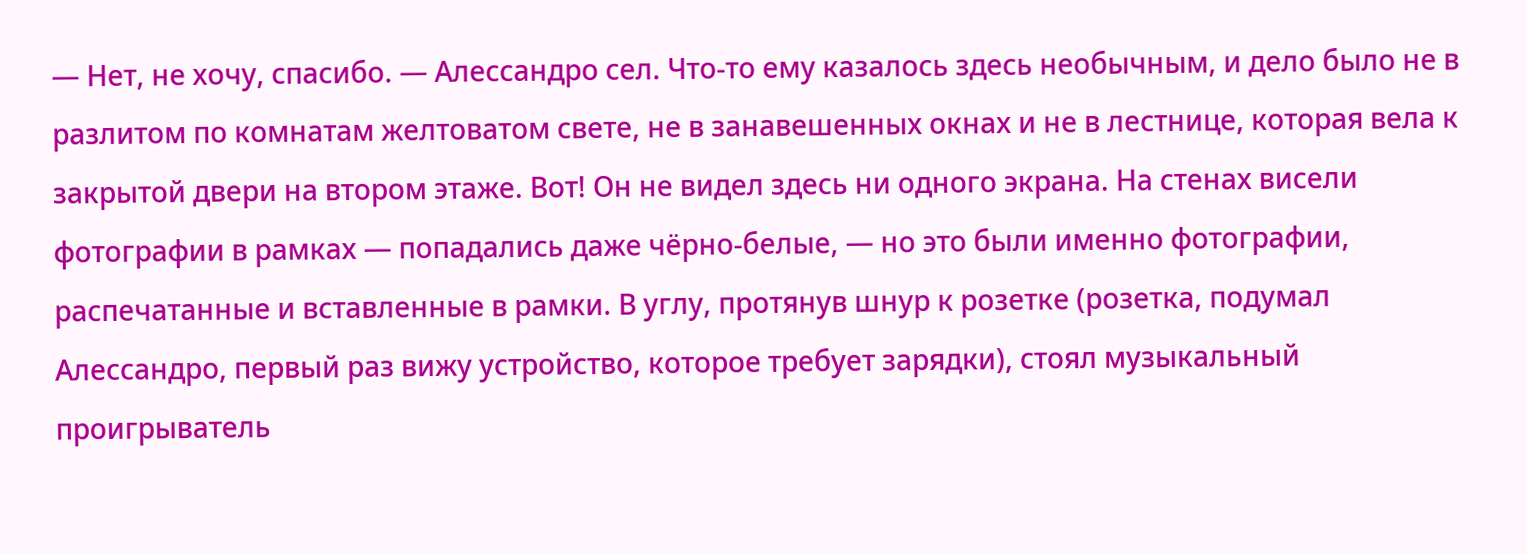— Нет, не хочу, спасибо. — Алессандро сел. Что-то ему казалось здесь необычным, и дело было не в разлитом по комнатам желтоватом свете, не в занавешенных окнах и не в лестнице, которая вела к закрытой двери на втором этаже. Вот! Он не видел здесь ни одного экрана. На стенах висели фотографии в рамках — попадались даже чёрно-белые, — но это были именно фотографии, распечатанные и вставленные в рамки. В углу, протянув шнур к розетке (розетка, подумал Алессандро, первый раз вижу устройство, которое требует зарядки), стоял музыкальный проигрыватель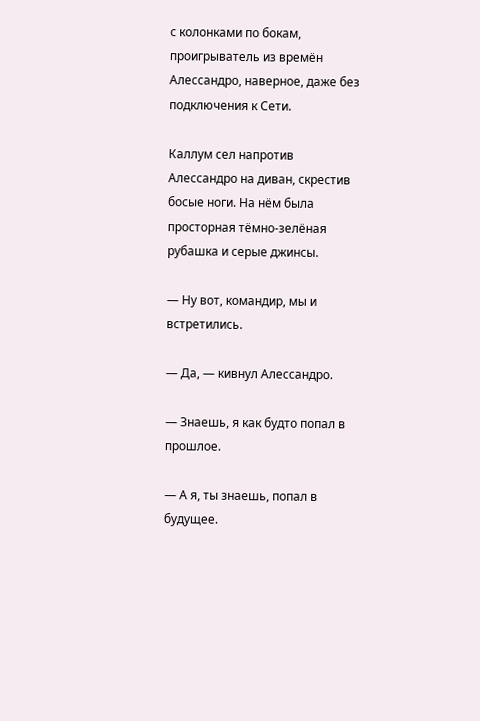с колонками по бокам, проигрыватель из времён Алессандро, наверное, даже без подключения к Сети.

Каллум сел напротив Алессандро на диван, скрестив босые ноги. На нём была просторная тёмно-зелёная рубашка и серые джинсы.

— Ну вот, командир, мы и встретились.

— Да, — кивнул Алессандро.

— Знаешь, я как будто попал в прошлое.

— А я, ты знаешь, попал в будущее.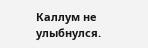Каллум не улыбнулся.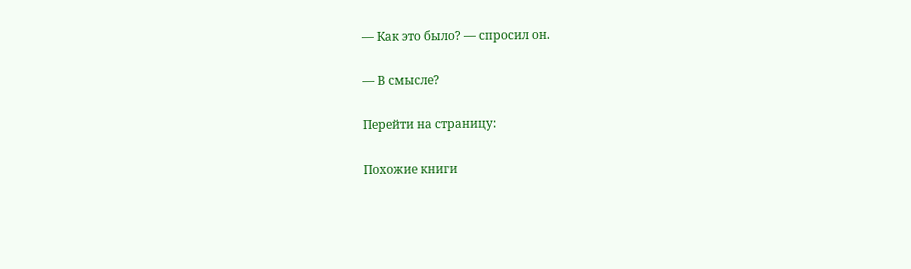— Как это было? — спросил он.

— В смысле?

Перейти на страницу:

Похожие книги